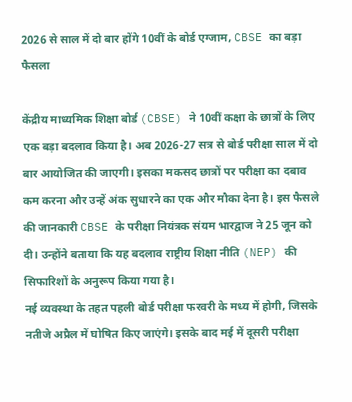2026 से साल में दो बार होंगे 10वीं के बोर्ड एग्जाम, CBSE का बड़ा फैसला

केंद्रीय माध्यमिक शिक्षा बोर्ड (CBSE) ने 10वीं कक्षा के छात्रों के लिए एक बड़ा बदलाव किया है। अब 2026-27 सत्र से बोर्ड परीक्षा साल में दो बार आयोजित की जाएगी। इसका मकसद छात्रों पर परीक्षा का दबाव कम करना और उन्हें अंक सुधारने का एक और मौका देना है। इस फैसले की जानकारी CBSE के परीक्षा नियंत्रक संयम भारद्वाज ने 25 जून को दी। उन्होंने बताया कि यह बदलाव राष्ट्रीय शिक्षा नीति (NEP) की सिफारिशों के अनुरूप किया गया है।
नई व्यवस्था के तहत पहली बोर्ड परीक्षा फरवरी के मध्य में होगी, जिसके नतीजे अप्रैल में घोषित किए जाएंगे। इसके बाद मई में दूसरी परीक्षा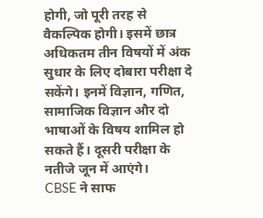होगी, जो पूरी तरह से वैकल्पिक होगी। इसमें छात्र अधिकतम तीन विषयों में अंक सुधार के लिए दोबारा परीक्षा दे सकेंगे। इनमें विज्ञान, गणित, सामाजिक विज्ञान और दो भाषाओं के विषय शामिल हो सकते हैं। दूसरी परीक्षा के नतीजे जून में आएंगे।
CBSE ने साफ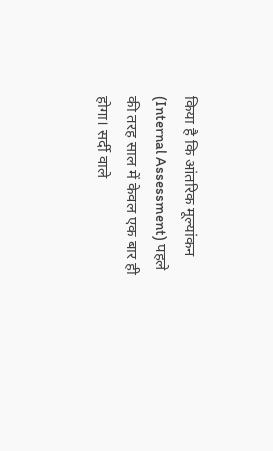किया है कि आंतरिक मूल्यांकन (Internal Assessment) पहले की तरह साल में केवल एक बार ही होगा। सर्दी वाले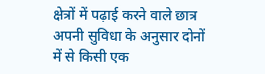क्षेत्रों में पढ़ाई करने वाले छात्र अपनी सुविधा के अनुसार दोनों में से किसी एक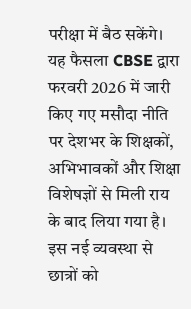परीक्षा में बैठ सकेंगे। यह फैसला CBSE द्वारा फरवरी 2026 में जारी किए गए मसौदा नीति पर देशभर के शिक्षकों, अभिभावकों और शिक्षा विशेषज्ञों से मिली राय के बाद लिया गया है।
इस नई व्यवस्था से छात्रों को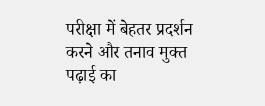परीक्षा में बेहतर प्रदर्शन करने और तनाव मुक्त पढ़ाई का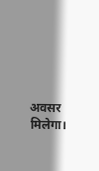अवसर मिलेगा।